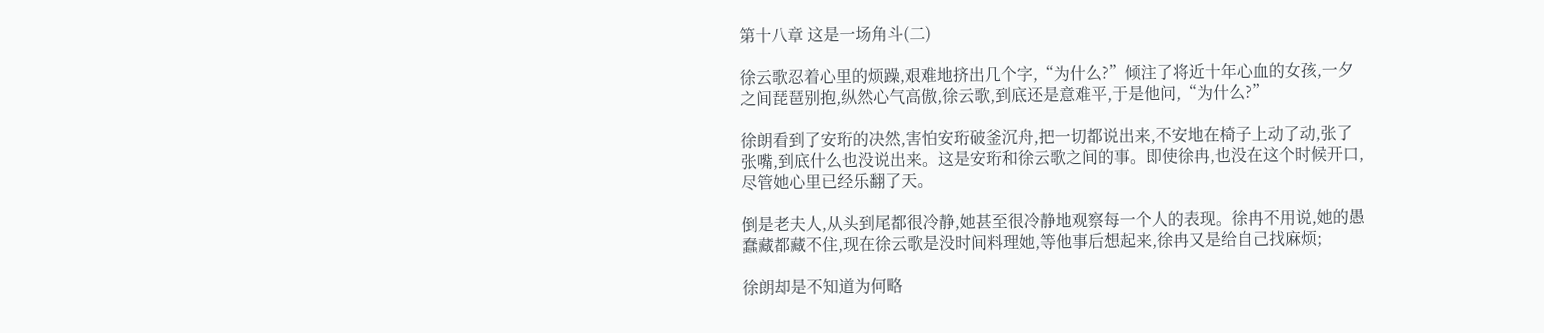第十八章 这是一场角斗(二)

徐云歌忍着心里的烦躁,艰难地挤出几个字,“为什么?”倾注了将近十年心血的女孩,一夕之间琵琶别抱,纵然心气高傲,徐云歌,到底还是意难平,于是他问,“为什么?”

徐朗看到了安珩的决然,害怕安珩破釜沉舟,把一切都说出来,不安地在椅子上动了动,张了张嘴,到底什么也没说出来。这是安珩和徐云歌之间的事。即使徐冉,也没在这个时候开口,尽管她心里已经乐翻了天。

倒是老夫人,从头到尾都很冷静,她甚至很冷静地观察每一个人的表现。徐冉不用说,她的愚蠢藏都藏不住,现在徐云歌是没时间料理她,等他事后想起来,徐冉又是给自己找麻烦;

徐朗却是不知道为何略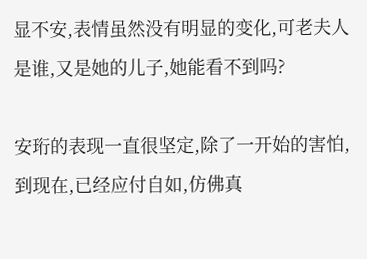显不安,表情虽然没有明显的变化,可老夫人是谁,又是她的儿子,她能看不到吗?

安珩的表现一直很坚定,除了一开始的害怕,到现在,已经应付自如,仿佛真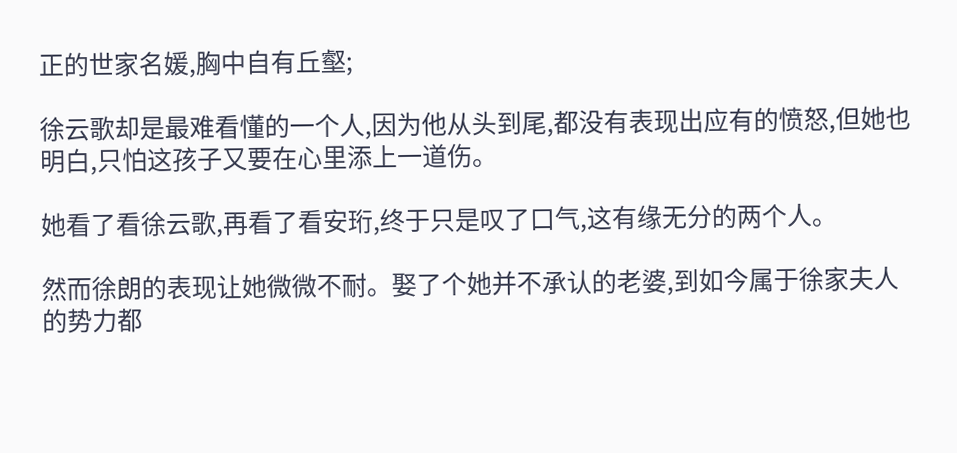正的世家名媛,胸中自有丘壑;

徐云歌却是最难看懂的一个人,因为他从头到尾,都没有表现出应有的愤怒,但她也明白,只怕这孩子又要在心里添上一道伤。

她看了看徐云歌,再看了看安珩,终于只是叹了口气,这有缘无分的两个人。

然而徐朗的表现让她微微不耐。娶了个她并不承认的老婆,到如今属于徐家夫人的势力都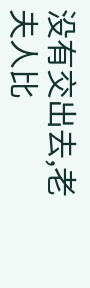没有交出去,老夫人比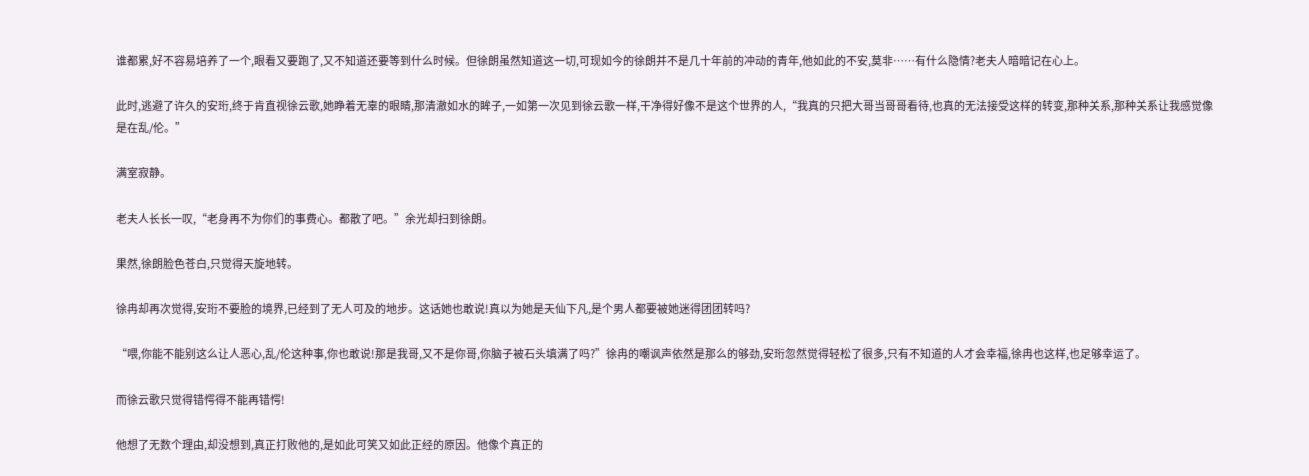谁都累,好不容易培养了一个,眼看又要跑了,又不知道还要等到什么时候。但徐朗虽然知道这一切,可现如今的徐朗并不是几十年前的冲动的青年,他如此的不安,莫非……有什么隐情?老夫人暗暗记在心上。

此时,逃避了许久的安珩,终于肯直视徐云歌,她睁着无辜的眼睛,那清澈如水的眸子,一如第一次见到徐云歌一样,干净得好像不是这个世界的人,“我真的只把大哥当哥哥看待,也真的无法接受这样的转变,那种关系,那种关系让我感觉像是在乱/伦。”

满室寂静。

老夫人长长一叹,“老身再不为你们的事费心。都散了吧。”余光却扫到徐朗。

果然,徐朗脸色苍白,只觉得天旋地转。

徐冉却再次觉得,安珩不要脸的境界,已经到了无人可及的地步。这话她也敢说!真以为她是天仙下凡,是个男人都要被她迷得团团转吗?

“喂,你能不能别这么让人恶心,乱/伦这种事,你也敢说!那是我哥,又不是你哥,你脑子被石头填满了吗?”徐冉的嘲讽声依然是那么的够劲,安珩忽然觉得轻松了很多,只有不知道的人才会幸福,徐冉也这样,也足够幸运了。

而徐云歌只觉得错愕得不能再错愕!

他想了无数个理由,却没想到,真正打败他的,是如此可笑又如此正经的原因。他像个真正的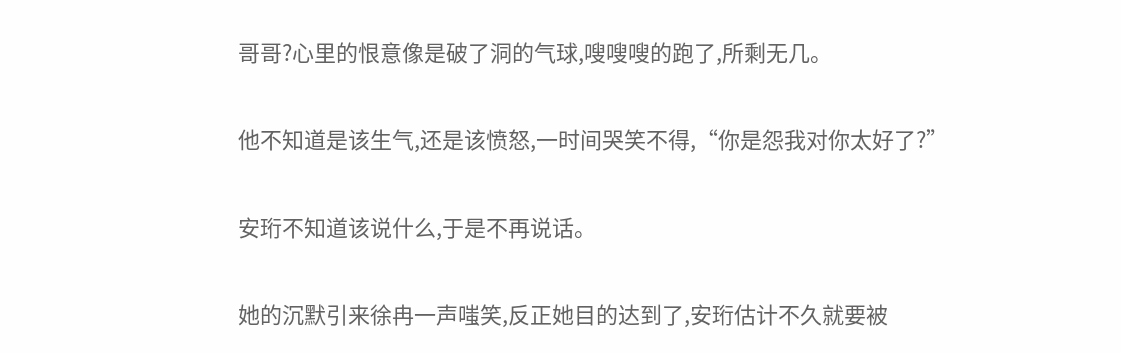哥哥?心里的恨意像是破了洞的气球,嗖嗖嗖的跑了,所剩无几。

他不知道是该生气,还是该愤怒,一时间哭笑不得,“你是怨我对你太好了?”

安珩不知道该说什么,于是不再说话。

她的沉默引来徐冉一声嗤笑,反正她目的达到了,安珩估计不久就要被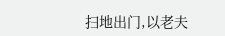扫地出门,以老夫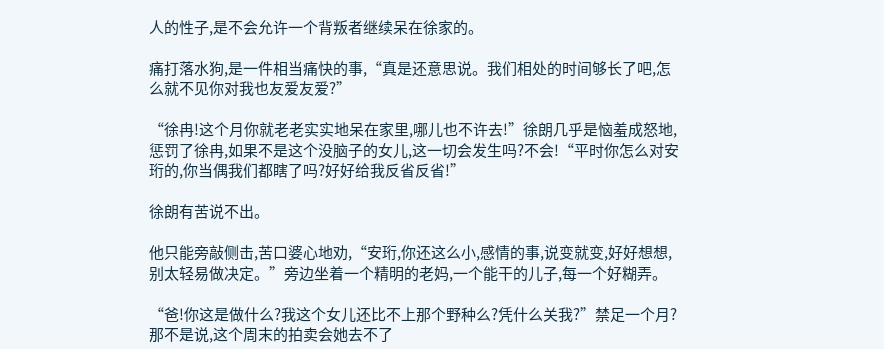人的性子,是不会允许一个背叛者继续呆在徐家的。

痛打落水狗,是一件相当痛快的事,“真是还意思说。我们相处的时间够长了吧,怎么就不见你对我也友爱友爱?”

“徐冉!这个月你就老老实实地呆在家里,哪儿也不许去!”徐朗几乎是恼羞成怒地,惩罚了徐冉,如果不是这个没脑子的女儿,这一切会发生吗?不会!“平时你怎么对安珩的,你当偶我们都瞎了吗?好好给我反省反省!”

徐朗有苦说不出。

他只能旁敲侧击,苦口婆心地劝,“安珩,你还这么小,感情的事,说变就变,好好想想,别太轻易做决定。”旁边坐着一个精明的老妈,一个能干的儿子,每一个好糊弄。

“爸!你这是做什么?我这个女儿还比不上那个野种么?凭什么关我?”禁足一个月?那不是说,这个周末的拍卖会她去不了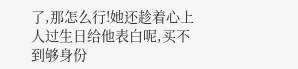了,那怎么行!她还趁着心上人过生日给他表白呢,买不到够身份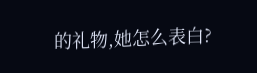的礼物,她怎么表白?